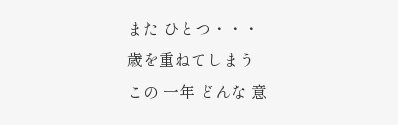また ひとつ・・・
歳を重ねてしまう
この 一年 どんな 意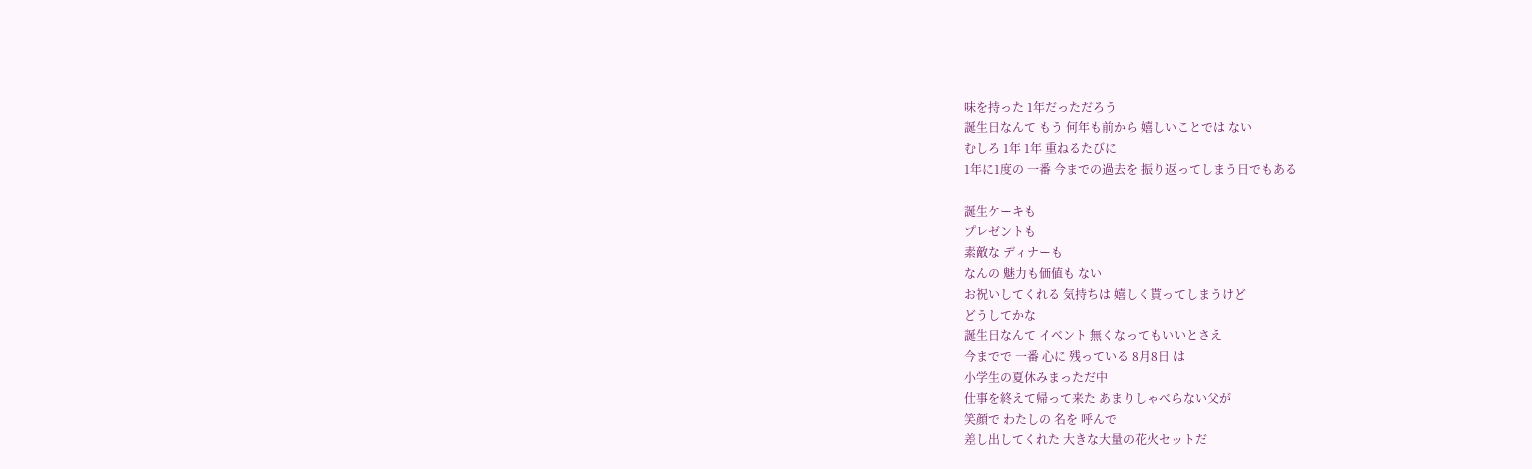味を持った 1年だっただろう
誕生日なんて もう 何年も前から 嬉しいことでは ない
むしろ 1年 1年 重ねるたびに
1年に1度の 一番 今までの過去を 振り返ってしまう日でもある

誕生ケーキも
プレゼントも
素敵な ディナーも
なんの 魅力も価値も ない
お祝いしてくれる 気持ちは 嬉しく貰ってしまうけど
どうしてかな
誕生日なんて イベント 無くなってもいいとさえ
今までで 一番 心に 残っている 8月8日 は
小学生の夏休みまっただ中
仕事を終えて帰って来た あまりしゃべらない父が
笑顔で わたしの 名を 呼んで
差し出してくれた 大きな大量の花火セットだ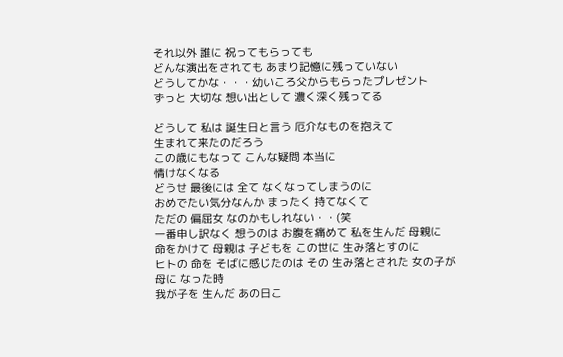それ以外 誰に 祝ってもらっても
どんな演出をされても あまり記憶に残っていない
どうしてかな・・・幼いころ父からもらったプレゼント
ずっと 大切な 想い出として 濃く深く残ってる

どうして 私は 誕生日と言う 厄介なものを抱えて
生まれて来たのだろう
この歳にもなって こんな疑問 本当に
情けなくなる
どうせ 最後には 全て なくなってしまうのに
おめでたい気分なんか まったく 持てなくて
ただの 偏屈女 なのかもしれない・・(笑
一番申し訳なく 想うのは お腹を痛めて 私を生んだ 母親に
命をかけて 母親は 子どもを この世に 生み落とすのに
ヒトの 命を そばに感じたのは その 生み落とされた 女の子が
母に なった時
我が子を 生んだ あの日こ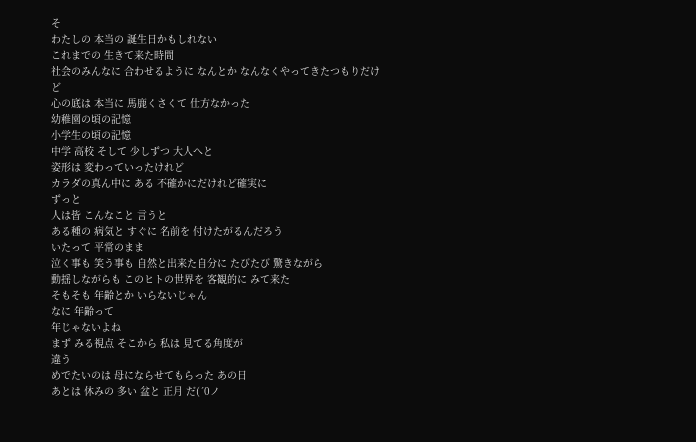そ
わたしの 本当の 誕生日かもしれない
これまでの 生きて来た時間
社会のみんなに 合わせるように なんとか なんなくやってきたつもりだけど
心の底は 本当に 馬鹿くさくて 仕方なかった
幼稚園の頃の記憶
小学生の頃の記憶
中学 高校 そして 少しずつ 大人へと
姿形は 変わっていったけれど
カラダの真ん中に ある 不確かにだけれど確実に
ずっと
人は皆 こんなこと 言うと
ある種の 病気と すぐに 名前を 付けたがるんだろう
いたって 平常のまま
泣く事も 笑う事も 自然と出来た自分に たびたび 驚きながら
動揺しながらも このヒトの世界を 客観的に みて来た
そもそも 年齢とか いらないじゃん
なに 年齢って
年じゃないよね
まず みる視点 そこから 私は 見てる角度が
違う
めでたいのは 母にならせてもらった あの日
あとは 休みの 多い 盆と 正月 だ(´0ノ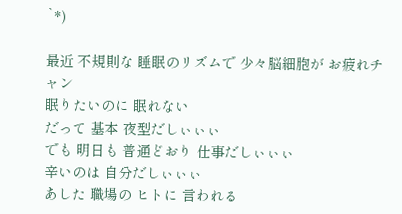`*)

最近 不規則な 睡眠のリズムで 少々脳細胞が お疲れチャン
眠りたいのに 眠れない
だって 基本 夜型だしぃぃぃ
でも 明日も 普通どおり 仕事だしぃぃぃ
辛いのは 自分だしぃぃぃ
あした 職場の ヒトに 言われる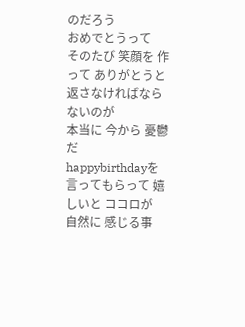のだろう
おめでとうって
そのたび 笑顔を 作って ありがとうと 返さなければならないのが
本当に 今から 憂鬱だ
happybirthdayを 言ってもらって 嬉しいと ココロが
自然に 感じる事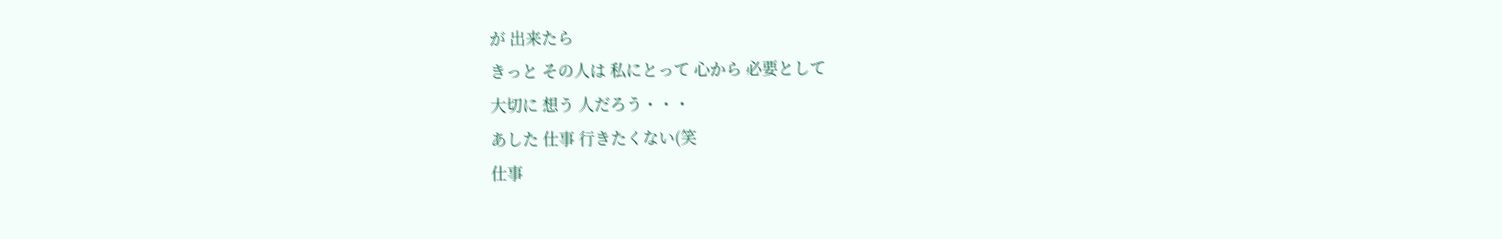が 出来たら
きっと その人は 私にとって 心から 必要として
大切に 想う 人だろう・・・
あした 仕事 行きたくない(笑
仕事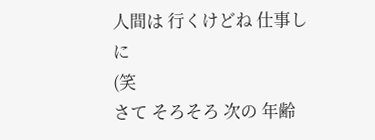人間は 行くけどね 仕事しに
(笑
さて そろそろ 次の 年齢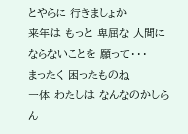とやらに 行きましょか
来年は もっと 卑屈な 人間に ならないことを 願って・・・
まったく 困ったものね
一体 わたしは なんなのかしらん